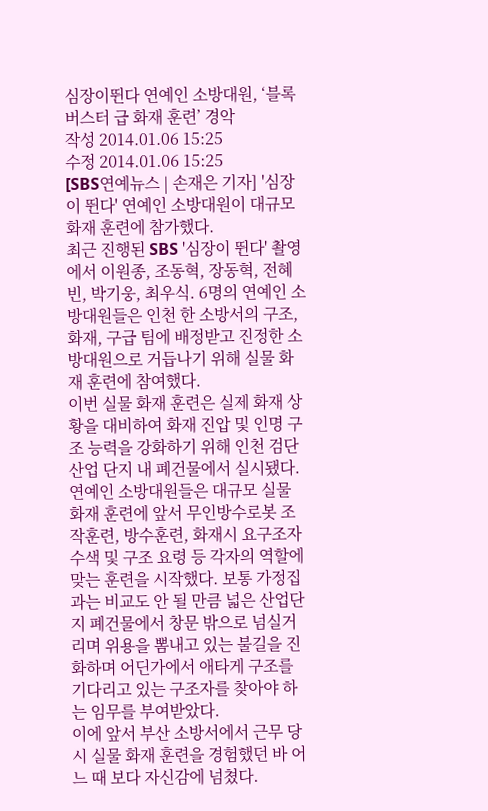심장이뛴다 연예인 소방대원, ‘블록버스터 급 화재 훈련’ 경악
작성 2014.01.06 15:25
수정 2014.01.06 15:25
[SBS연예뉴스 | 손재은 기자] '심장이 뛴다' 연예인 소방대원이 대규모 화재 훈련에 참가했다.
최근 진행된 SBS '심장이 뛴다' 촬영에서 이원종, 조동혁, 장동혁, 전혜빈, 박기웅, 최우식. 6명의 연예인 소방대원들은 인천 한 소방서의 구조, 화재, 구급 팀에 배정받고 진정한 소방대원으로 거듭나기 위해 실물 화재 훈련에 참여했다.
이번 실물 화재 훈련은 실제 화재 상황을 대비하여 화재 진압 및 인명 구조 능력을 강화하기 위해 인천 검단 산업 단지 내 폐건물에서 실시됐다.
연예인 소방대원들은 대규모 실물 화재 훈련에 앞서 무인방수로봇 조작훈련, 방수훈련, 화재시 요구조자 수색 및 구조 요령 등 각자의 역할에 맞는 훈련을 시작했다. 보통 가정집과는 비교도 안 될 만큼 넓은 산업단지 폐건물에서 창문 밖으로 넘실거리며 위용을 뽐내고 있는 불길을 진화하며 어딘가에서 애타게 구조를 기다리고 있는 구조자를 찾아야 하는 임무를 부여받았다.
이에 앞서 부산 소방서에서 근무 당시 실물 화재 훈련을 경험했던 바 어느 때 보다 자신감에 넘쳤다.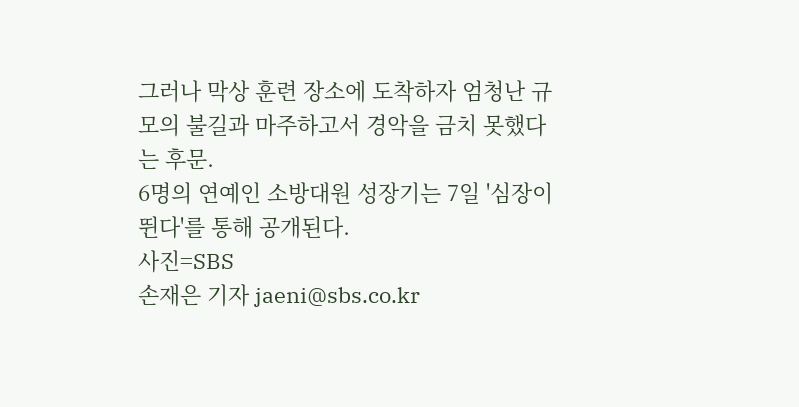그러나 막상 훈련 장소에 도착하자 엄청난 규모의 불길과 마주하고서 경악을 금치 못했다는 후문.
6명의 연예인 소방대원 성장기는 7일 '심장이 뛴다'를 통해 공개된다.
사진=SBS
손재은 기자 jaeni@sbs.co.kr